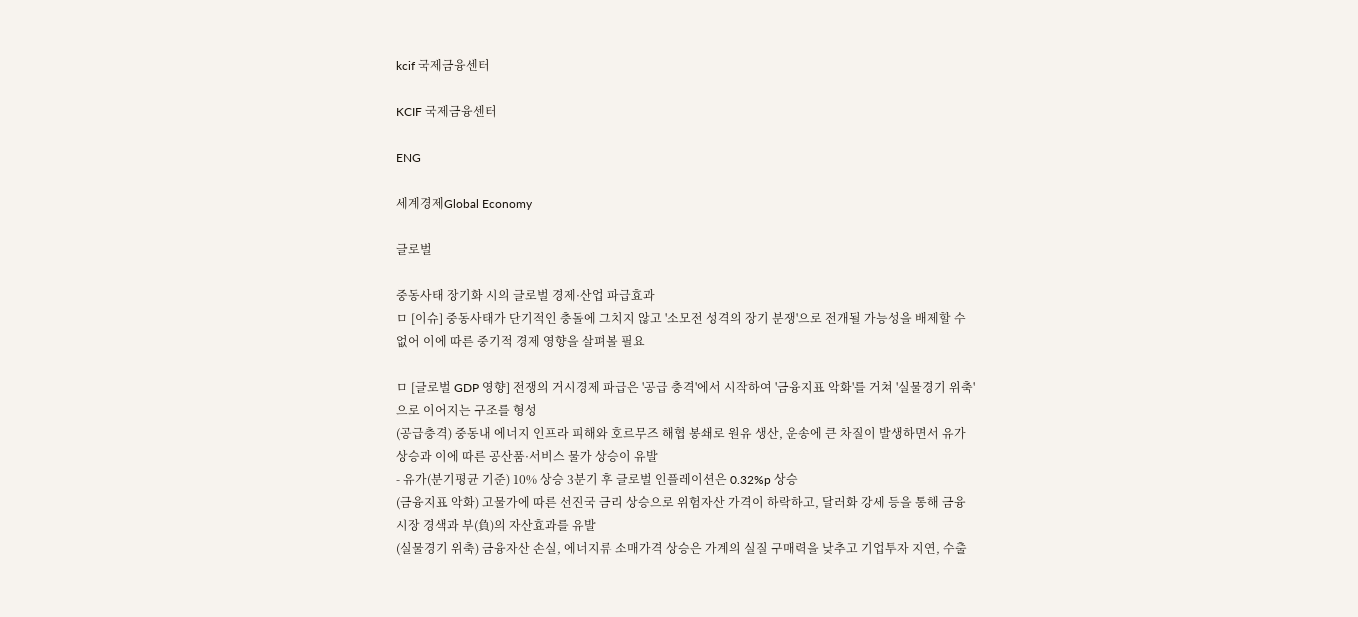kcif 국제금융센터

KCIF 국제금융센터

ENG

세계경제Global Economy

글로벌

중동사태 장기화 시의 글로벌 경제·산업 파급효과
ㅁ [이슈] 중동사태가 단기적인 충돌에 그치지 않고 '소모전 성격의 장기 분쟁'으로 전개될 가능성을 배제할 수 없어 이에 따른 중기적 경제 영향을 살펴볼 필요

ㅁ [글로벌 GDP 영향] 전쟁의 거시경제 파급은 '공급 충격'에서 시작하여 '금융지표 악화'를 거쳐 '실물경기 위축'으로 이어지는 구조를 형성
(공급충격) 중동내 에너지 인프라 피해와 호르무즈 해협 봉쇄로 원유 생산, 운송에 큰 차질이 발생하면서 유가 상승과 이에 따른 공산품·서비스 물가 상승이 유발
- 유가(분기평균 기준) 10% 상승 3분기 후 글로벌 인플레이션은 0.32%p 상승
(금융지표 악화) 고물가에 따른 선진국 금리 상승으로 위험자산 가격이 하락하고, 달러화 강세 등을 통해 금융시장 경색과 부(負)의 자산효과를 유발
(실물경기 위축) 금융자산 손실, 에너지류 소매가격 상승은 가계의 실질 구매력을 낮추고 기업투자 지연, 수출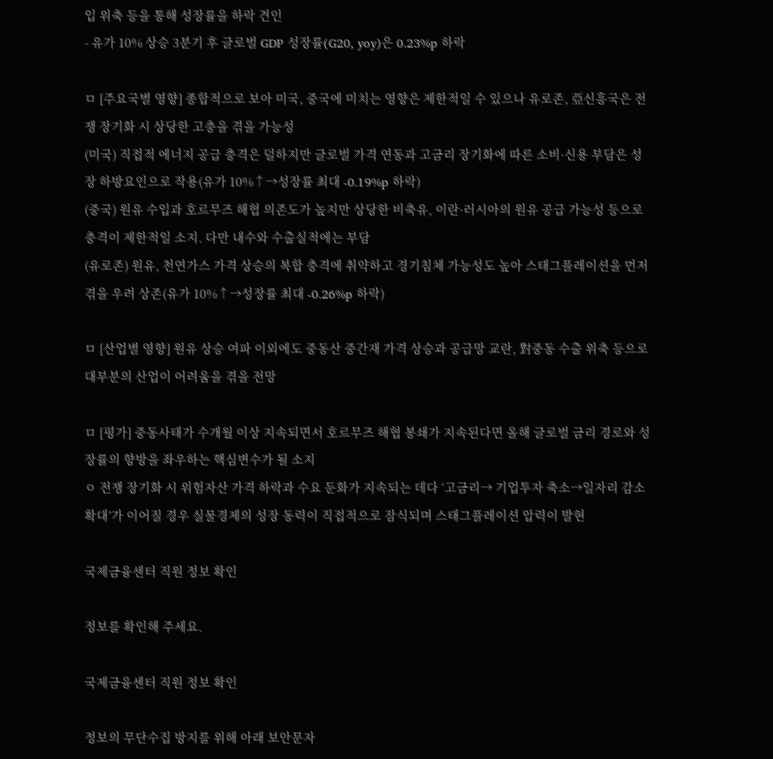입 위축 등을 통해 성장률을 하락 견인
- 유가 10% 상승 3분기 후 글로벌 GDP 성장률(G20, yoy)은 0.23%p 하락

ㅁ [주요국별 영향] 종합적으로 보아 미국, 중국에 미치는 영향은 제한적일 수 있으나 유로존, 亞신흥국은 전쟁 장기화 시 상당한 고충을 겪을 가능성
(미국) 직접적 에너지 공급 충격은 덜하지만 글로벌 가격 연동과 고금리 장기화에 따른 소비·신용 부담은 성장 하방요인으로 작용(유가 10%↑→성장률 최대 -0.19%p 하락)
(중국) 원유 수입과 호르무즈 해협 의존도가 높지만 상당한 비축유, 이란·러시아의 원유 공급 가능성 등으로 충격이 제한적일 소지. 다만 내수와 수출실적에는 부담
(유로존) 원유, 천연가스 가격 상승의 복합 충격에 취약하고 경기침체 가능성도 높아 스태그플레이션을 먼저 겪을 우려 상존(유가 10%↑→성장률 최대 -0.26%p 하락)

ㅁ [산업별 영향] 원유 상승 여파 이외에도 중동산 중간재 가격 상승과 공급망 교란, 對중동 수출 위축 등으로 대부분의 산업이 어려움을 겪을 전망

ㅁ [평가] 중동사태가 수개월 이상 지속되면서 호르무즈 해협 봉쇄가 지속된다면 올해 글로벌 금리 경로와 성장률의 향방을 좌우하는 핵심변수가 될 소지
ㅇ 전쟁 장기화 시 위험자산 가격 하락과 수요 둔화가 지속되는 데다 ‘고금리→ 기업투자 축소→일자리 감소 확대’가 이어질 경우 실물경제의 성장 동력이 직접적으로 잠식되며 스태그플레이션 압력이 발현

국제금융센터 직원 정보 확인

정보를 확인해 주세요.

국제금융센터 직원 정보 확인

정보의 무단수집 방지를 위해 아래 보안문자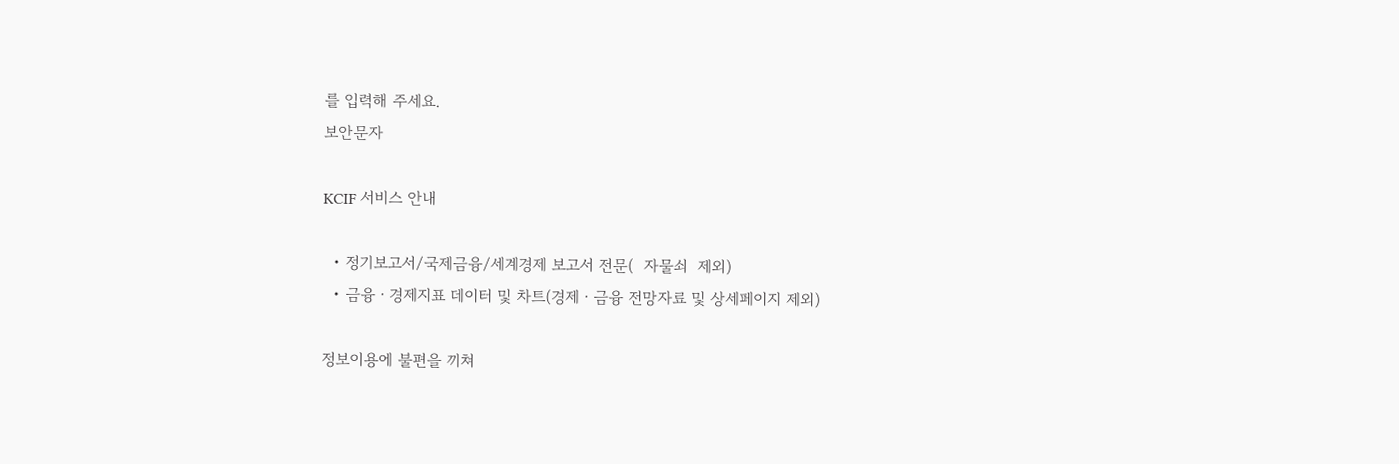를 입력해 주세요.
보안문자

KCIF 서비스 안내

  • 정기보고서/국제금융/세계경제 보고서 전문(  자물쇠  제외)
  • 금융ㆍ경제지표 데이터 및 차트(경제ㆍ금융 전망자료 및 상세페이지 제외)

정보이용에 불편을 끼쳐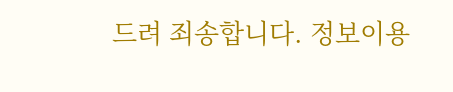드려 죄송합니다. 정보이용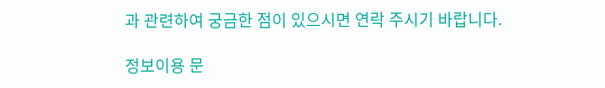과 관련하여 궁금한 점이 있으시면 연락 주시기 바랍니다.

정보이용 문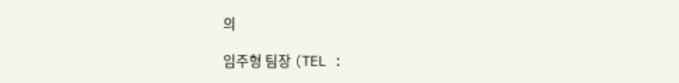의

임주형 팀장 (TEL :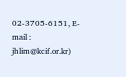02-3705-6151, E-mail : jhlim@kcif.or.kr)